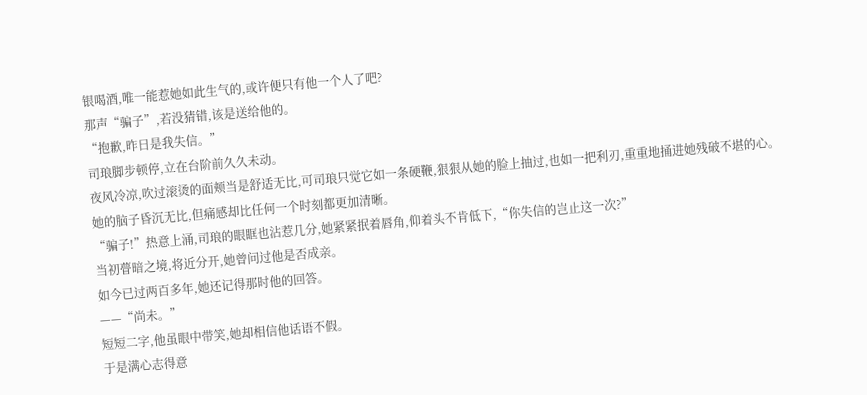银喝酒,唯一能惹她如此生气的,或许便只有他一个人了吧?
那声“骗子”,若没猜错,该是送给他的。
“抱歉,昨日是我失信。”
司琅脚步顿停,立在台阶前久久未动。
夜风冷凉,吹过滚烫的面颊当是舒适无比,可司琅只觉它如一条硬鞭,狠狠从她的脸上抽过,也如一把利刃,重重地捅进她残破不堪的心。
她的脑子昏沉无比,但痛感却比任何一个时刻都更加清晰。
“骗子!”热意上涌,司琅的眼眶也沾惹几分,她紧紧抿着唇角,仰着头不肯低下,“你失信的岂止这一次?”
当初瞢暗之境,将近分开,她曾问过他是否成亲。
如今已过两百多年,她还记得那时他的回答。
——“尚未。”
短短二字,他虽眼中带笑,她却相信他话语不假。
于是满心志得意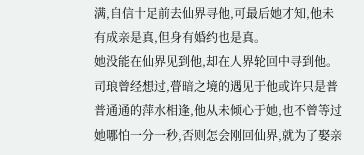满,自信十足前去仙界寻他,可最后她才知,他未有成亲是真,但身有婚约也是真。
她没能在仙界见到他,却在人界轮回中寻到他。
司琅曾经想过,瞢暗之境的遇见于他或许只是普普通通的萍水相逢,他从未倾心于她,也不曾等过她哪怕一分一秒,否则怎会刚回仙界,就为了娶亲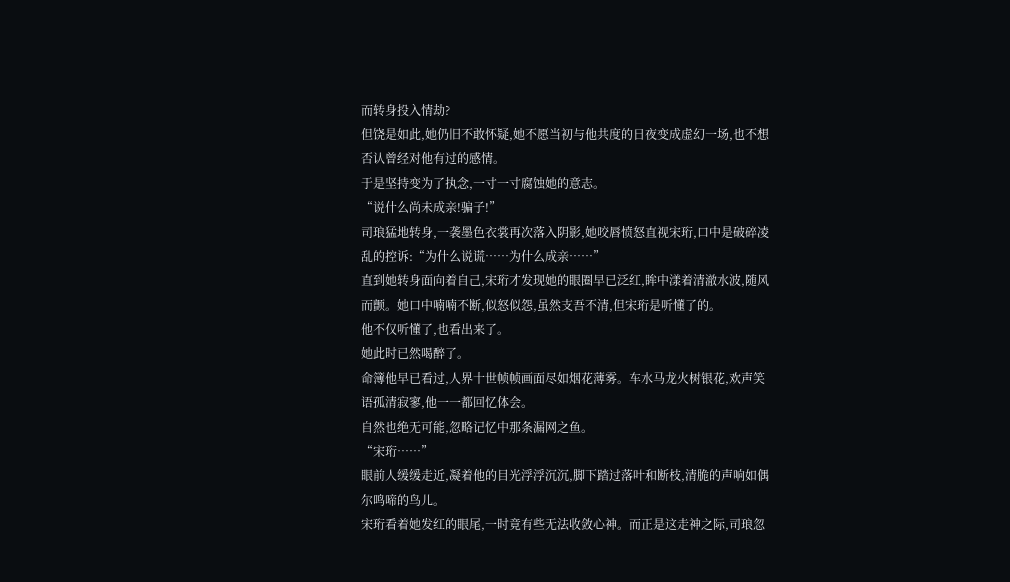而转身投入情劫?
但饶是如此,她仍旧不敢怀疑,她不愿当初与他共度的日夜变成虚幻一场,也不想否认曾经对他有过的感情。
于是坚持变为了执念,一寸一寸腐蚀她的意志。
“说什么尚未成亲!骗子!”
司琅猛地转身,一袭墨色衣裳再次落入阴影,她咬唇愤怒直视宋珩,口中是破碎凌乱的控诉:“为什么说谎……为什么成亲……”
直到她转身面向着自己,宋珩才发现她的眼圈早已泛红,眸中漾着清澈水波,随风而颤。她口中喃喃不断,似怒似怨,虽然支吾不清,但宋珩是听懂了的。
他不仅听懂了,也看出来了。
她此时已然喝醉了。
命簿他早已看过,人界十世帧帧画面尽如烟花薄雾。车水马龙火树银花,欢声笑语孤清寂寥,他一一都回忆体会。
自然也绝无可能,忽略记忆中那条漏网之鱼。
“宋珩……”
眼前人缓缓走近,凝着他的目光浮浮沉沉,脚下踏过落叶和断枝,清脆的声响如偶尔鸣啼的鸟儿。
宋珩看着她发红的眼尾,一时竟有些无法收敛心神。而正是这走神之际,司琅忽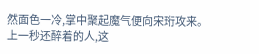然面色一冷,掌中聚起魔气便向宋珩攻来。
上一秒还醉着的人,这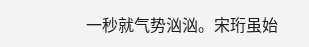一秒就气势汹汹。宋珩虽始